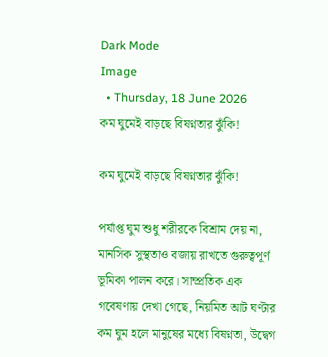Dark Mode
Image
  • Thursday, 18 June 2026
কম ঘুমেই বাড়ছে বিষণ্নতার ঝুঁকি!

কম ঘুমেই বাড়ছে বিষণ্নতার ঝুঁকি!

পর্যাপ্ত ঘুম শুধু শরীরকে বিশ্রাম দেয় না, মানসিক সুস্থতাও বজায় রাখতে গুরুত্বপূর্ণ ভূমিকা পালন করে। সাম্প্রতিক এক গবেষণায় দেখা গেছে, নিয়মিত আট ঘণ্টার কম ঘুম হলে মানুষের মধ্যে বিষণ্নতা, উদ্বেগ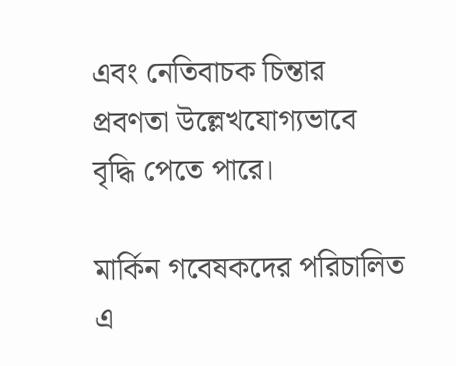এবং নেতিবাচক চিন্তার প্রবণতা উল্লেখযোগ্যভাবে বৃদ্ধি পেতে পারে।

মার্কিন গবেষকদের পরিচালিত এ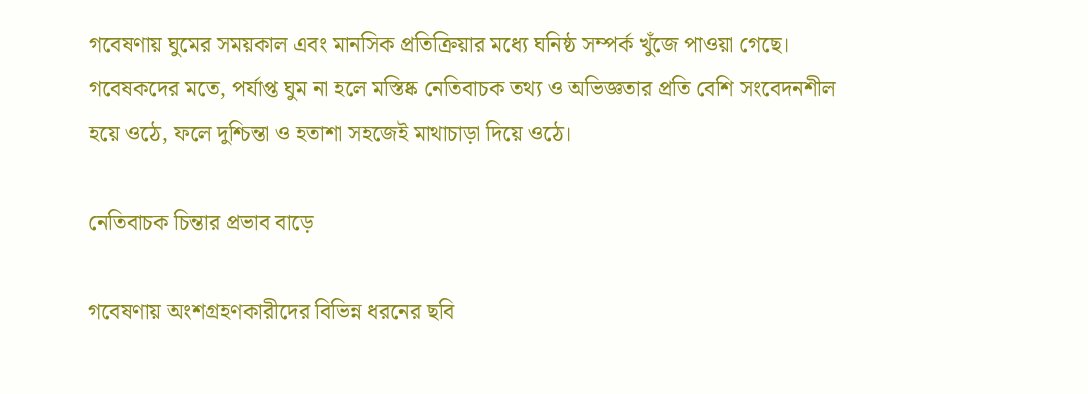গবেষণায় ঘুমের সময়কাল এবং মানসিক প্রতিক্রিয়ার মধ্যে ঘনিষ্ঠ সম্পর্ক খুঁজে পাওয়া গেছে। গবেষকদের মতে, পর্যাপ্ত ঘুম না হলে মস্তিষ্ক নেতিবাচক তথ্য ও অভিজ্ঞতার প্রতি বেশি সংবেদনশীল হয়ে ওঠে, ফলে দুশ্চিন্তা ও হতাশা সহজেই মাথাচাড়া দিয়ে ওঠে।

নেতিবাচক চিন্তার প্রভাব বাড়ে

গবেষণায় অংশগ্রহণকারীদের বিভিন্ন ধরনের ছবি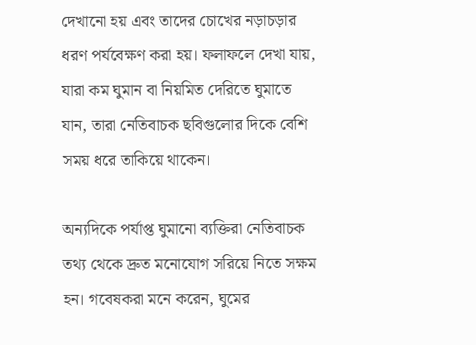দেখানো হয় এবং তাদের চোখের নড়াচড়ার ধরণ পর্যবেক্ষণ করা হয়। ফলাফলে দেখা যায়, যারা কম ঘুমান বা নিয়মিত দেরিতে ঘুমাতে যান, তারা নেতিবাচক ছবিগুলোর দিকে বেশি সময় ধরে তাকিয়ে থাকেন।

অন্যদিকে পর্যাপ্ত ঘুমানো ব্যক্তিরা নেতিবাচক তথ্য থেকে দ্রুত মনোযোগ সরিয়ে নিতে সক্ষম হন। গবেষকরা মনে করেন, ঘুমের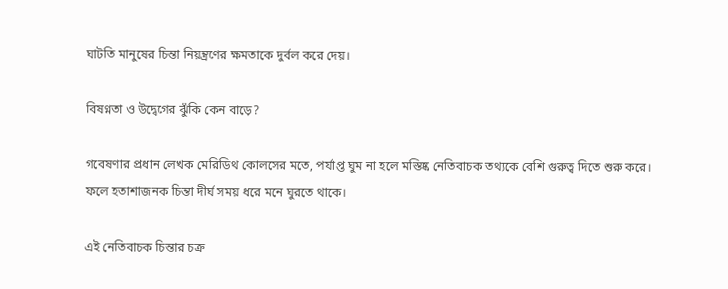ঘাটতি মানুষের চিন্তা নিয়ন্ত্রণের ক্ষমতাকে দুর্বল করে দেয়।

বিষণ্নতা ও উদ্বেগের ঝুঁকি কেন বাড়ে?

গবেষণার প্রধান লেখক মেরিডিথ কোলসের মতে, পর্যাপ্ত ঘুম না হলে মস্তিষ্ক নেতিবাচক তথ্যকে বেশি গুরুত্ব দিতে শুরু করে। ফলে হতাশাজনক চিন্তা দীর্ঘ সময় ধরে মনে ঘুরতে থাকে।

এই নেতিবাচক চিন্তার চক্র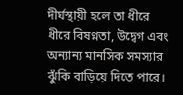দীর্ঘস্থায়ী হলে তা ধীরে ধীরে বিষণ্নতা, উদ্বেগ এবং অন্যান্য মানসিক সমস্যার ঝুঁকি বাড়িয়ে দিতে পারে।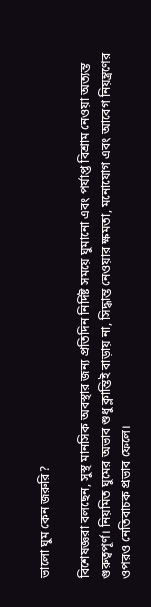ভালো ঘুম কেন জরুরি?

বিশেষজ্ঞরা বলছেন, সুস্থ মানসিক অবস্থার জন্য প্রতিদিন নির্দিষ্ট সময়ে ঘুমানো এবং পর্যাপ্ত বিশ্রাম নেওয়া অত্যন্ত গুরুত্বপূর্ণ। নিয়মিত ঘুমের অভাব শুধু ক্লান্তিই বাড়ায় না, সিদ্ধান্ত নেওয়ার ক্ষমতা, মনোযোগ এবং আবেগ নিয়ন্ত্রণের ওপরও নেতিবাচক প্রভাব ফেলে।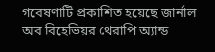গবেষণাটি প্রকাশিত হয়েছে জার্নাল অব বিহেভিয়র থেরাপি অ্যান্ড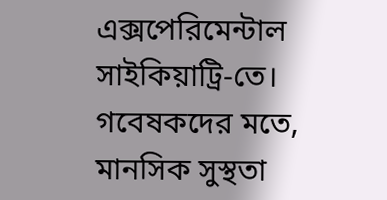এক্সপেরিমেন্টাল সাইকিয়াট্রি-তে। গবেষকদের মতে, মানসিক সুস্থতা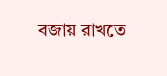বজায় রাখতে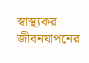স্বাস্থ্যকর জীবনযাপনের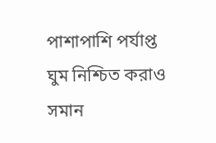পাশাপাশি পর্যাপ্ত ঘুম নিশ্চিত করাও সমান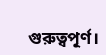গুরুত্বপূর্ণ।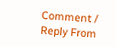Comment / Reply From